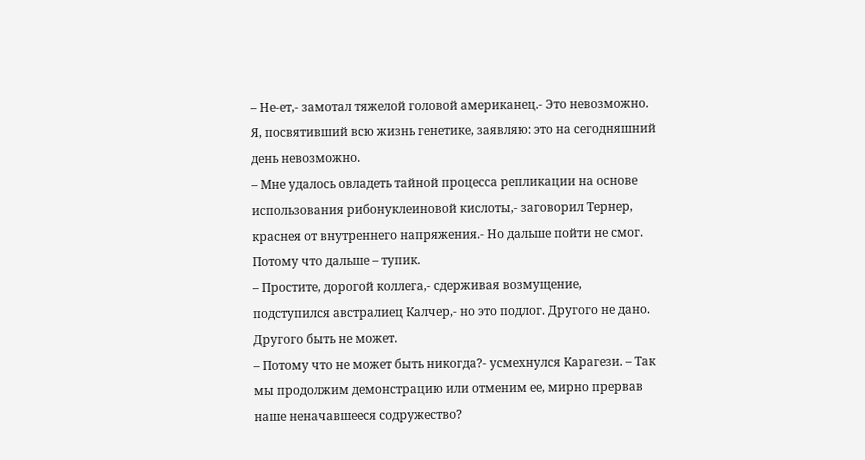– Не-ет,- замотал тяжелой головой американец.- Это невозможно. Я, посвятивший всю жизнь генетике, заявляю: это на сегодняшний день невозможно.
– Мне удалось овладеть тайной процесса репликации на основе использования рибонуклеиновой кислоты,- заговорил Тернер, краснея от внутреннего напряжения.- Но дальше пойти не смог. Потому что дальше – тупик.
– Простите, дорогой коллега,- сдерживая возмущение, подступился австралиец Калчер,- но это подлог. Другого не дано. Другого быть не может.
– Потому что не может быть никогда?- усмехнулся Карагези. – Так мы продолжим демонстрацию или отменим ее, мирно прервав наше неначавшееся содружество?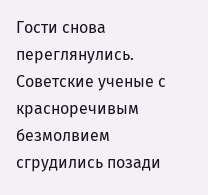Гости снова переглянулись. Советские ученые с красноречивым безмолвием сгрудились позади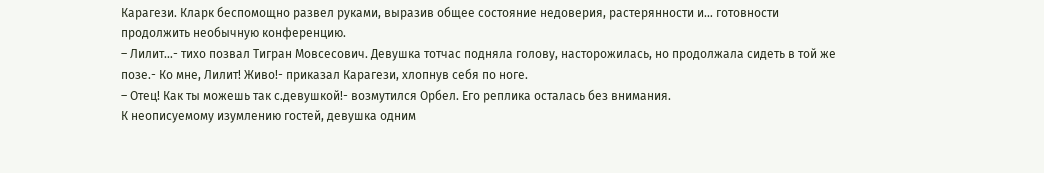Карагези. Кларк беспомощно развел руками, выразив общее состояние недоверия, растерянности и… готовности продолжить необычную конференцию.
– Лилит…- тихо позвал Тигран Мовсесович. Девушка тотчас подняла голову, насторожилась, но продолжала сидеть в той же позе.- Ко мне, Лилит! Живо!- приказал Карагези, хлопнув себя по ноге.
– Отец! Как ты можешь так с.девушкой!- возмутился Орбел. Его реплика осталась без внимания.
К неописуемому изумлению гостей, девушка одним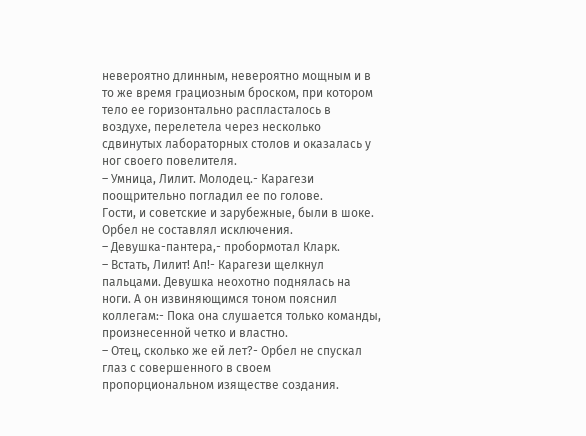невероятно длинным, невероятно мощным и в то же время грациозным броском, при котором тело ее горизонтально распласталось в воздухе, перелетела через несколько сдвинутых лабораторных столов и оказалась у ног своего повелителя.
– Умница, Лилит. Молодец.- Карагези поощрительно погладил ее по голове.
Гости, и советские и зарубежные, были в шоке. Орбел не составлял исключения.
– Девушка-пантера,- пробормотал Кларк.
– Встать, Лилит! Ап!- Карагези щелкнул пальцами. Девушка неохотно поднялась на ноги. А он извиняющимся тоном пояснил коллегам:- Пока она слушается только команды, произнесенной четко и властно.
– Отец, сколько же ей лет?- Орбел не спускал глаз с совершенного в своем пропорциональном изяществе создания.